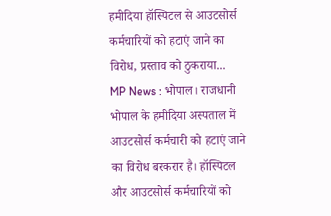हमीदिया हॉस्पिटल से आउटसोर्स कर्मचारियों को हटाएं जाने का विरोध, प्रस्ताव को ठुकराया...
MP News : भोपाल। राजधानी भोपाल के हमीदिया अस्पताल में आउटसोर्स कर्मचारी को हटाएं जाने का विरोध बरकरार है। हॉस्पिटल और आउटसोर्स कर्मचारियों को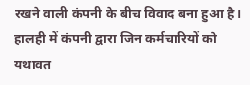रखने वाली कंपनी के बीच विवाद बना हुआ है। हालही में कंपनी द्वारा जिन कर्मचारियों को यथावत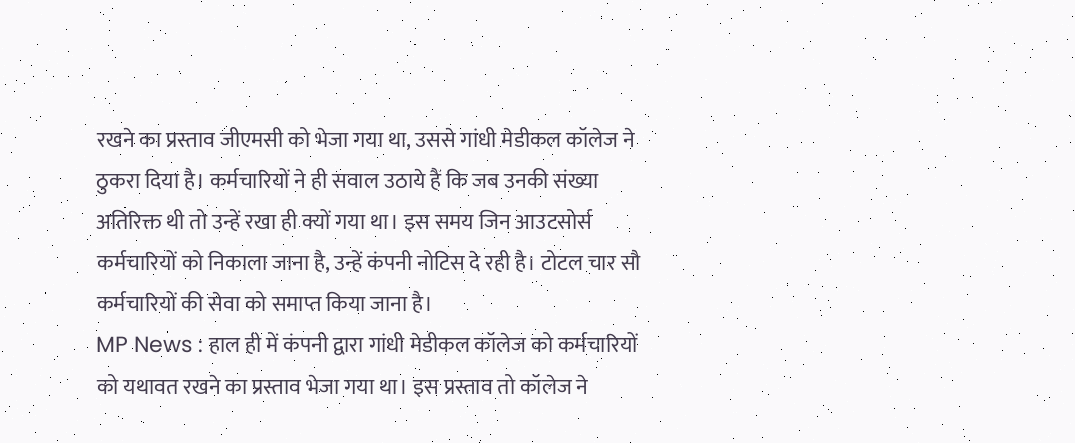रखने का प्रस्ताव जीएमसी को भेजा गया था, उससे गांधी मेडीकल कॉलेज ने ठुकरा दिया है। कर्मचारियों ने ही सवाल उठाये हैं कि जब उनकी संख्या अतिरिक्त थी तो उन्हें रखा ही क्यों गया था। इस समय जिन आउटसोर्स कर्मचारियों को निकाला जाना है, उन्हें कंपनी नोटिस दे रही है। टोटल चार सौ कर्मचारियों की सेवा को समाप्त किया जाना है।
MP News : हाल ही में कंपनी द्वारा गांधी मेडीकल कॉलेज को कर्मचारियों को यथावत रखने का प्रस्ताव भेजा गया था। इस प्रस्ताव तो कॉलेज ने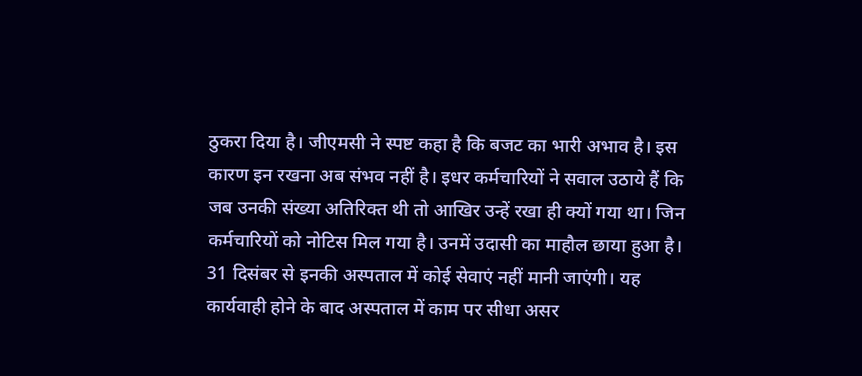ठुकरा दिया है। जीएमसी ने स्पष्ट कहा है कि बजट का भारी अभाव है। इस कारण इन रखना अब संभव नहीं है। इधर कर्मचारियों ने सवाल उठाये हैं कि जब उनकी संख्या अतिरिक्त थी तो आखिर उन्हें रखा ही क्यों गया था। जिन कर्मचारियों को नोटिस मिल गया है। उनमें उदासी का माहौल छाया हुआ है। 31 दिसंबर से इनकी अस्पताल में कोई सेवाएं नहीं मानी जाएंगी। यह कार्यवाही होने के बाद अस्पताल में काम पर सीधा असर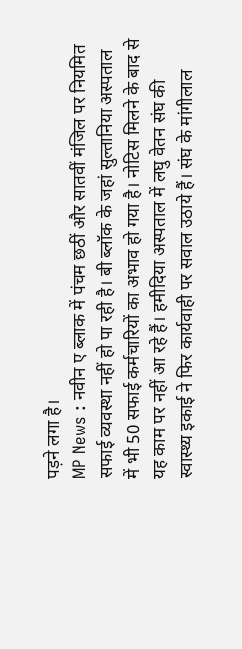पड़ने लगा है।
MP News : नवीन ए ब्लाक में पंचम छठीं और सातवीं मंजिल पर नियमित सफाई व्यवस्था नहीं हो पा रही है। बी ब्लॉक के जहां सुल्तानिया अस्पताल में भी 50 सफाई कर्मचारियों का अभाव हो गया है। नोटिस मिलने के बाद से यह काम पर नहीं आ रहे हैं। हमीदिया अस्पताल में लघु वेतन संघ की स्वास्थ्य इकाई ने फिर कार्यवाही पर सवाल उठाये हैं। संघ के मांगीलाल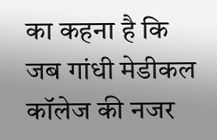का कहना है कि जब गांधी मेडीकल कॉलेज की नजर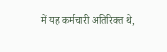में यह कर्मचारी अतिरिक्त थे,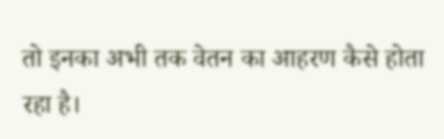तो इनका अभी तक वेतन का आहरण कैसे होता रहा है।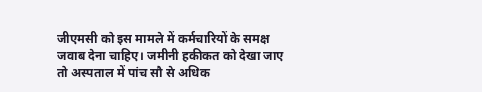जीएमसी को इस मामले में कर्मचारियों के समक्ष जवाब देना चाहिए। जमीनी हकीकत को देखा जाए तो अस्पताल में पांच सौ से अधिक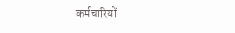कर्मचारियों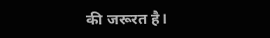की जरूरत है।